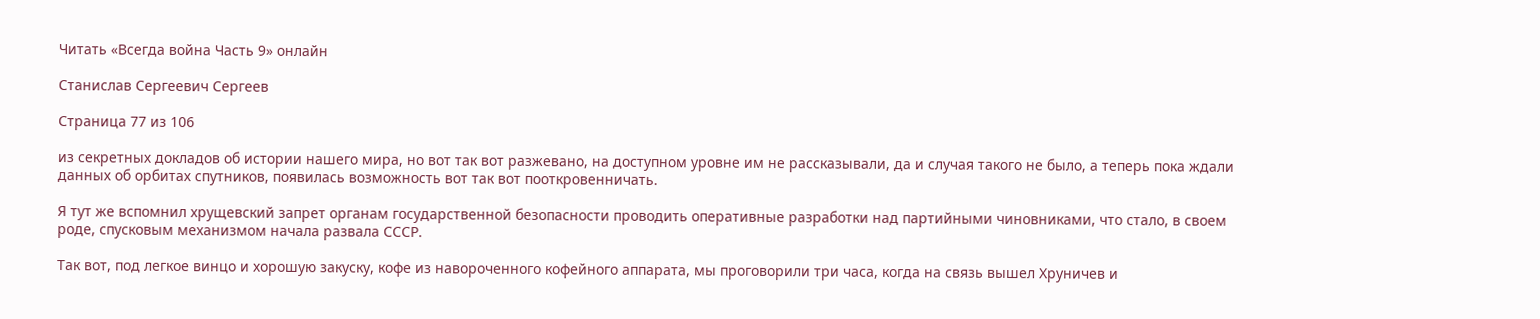Читать «Всегда война Часть 9» онлайн

Станислав Сергеевич Сергеев

Страница 77 из 106

из секретных докладов об истории нашего мира, но вот так вот разжевано, на доступном уровне им не рассказывали, да и случая такого не было, а теперь пока ждали данных об орбитах спутников, появилась возможность вот так вот пооткровенничать.

Я тут же вспомнил хрущевский запрет органам государственной безопасности проводить оперативные разработки над партийными чиновниками, что стало, в своем роде, спусковым механизмом начала развала СССР.

Так вот, под легкое винцо и хорошую закуску, кофе из навороченного кофейного аппарата, мы проговорили три часа, когда на связь вышел Хруничев и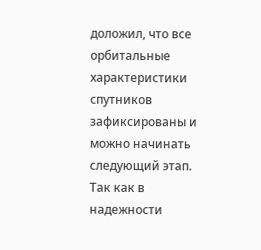доложил, что все орбитальные характеристики спутников зафиксированы и можно начинать следующий этап. Так как в надежности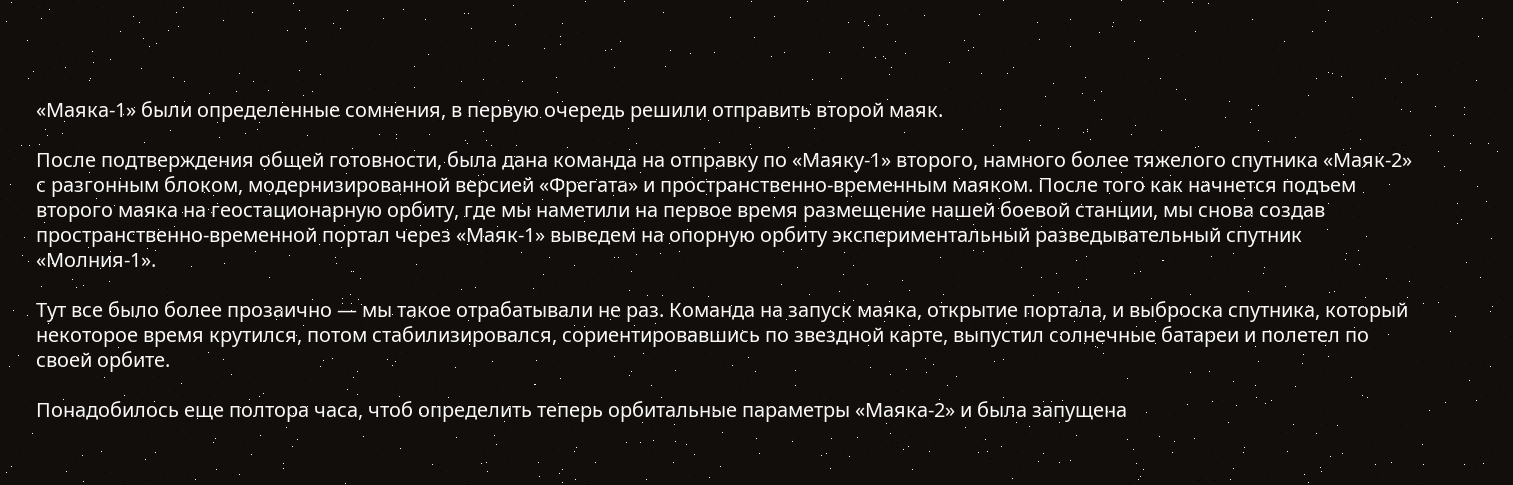«Маяка-1» были определенные сомнения, в первую очередь решили отправить второй маяк.

После подтверждения общей готовности, была дана команда на отправку по «Маяку-1» второго, намного более тяжелого спутника «Маяк-2» с разгонным блоком, модернизированной версией «Фрегата» и пространственно-временным маяком. После того как начнется подъем второго маяка на геостационарную орбиту, где мы наметили на первое время размещение нашей боевой станции, мы снова создав пространственно-временной портал через «Маяк-1» выведем на опорную орбиту экспериментальный разведывательный спутник «Молния-1».

Тут все было более прозаично — мы такое отрабатывали не раз. Команда на запуск маяка, открытие портала, и выброска спутника, который некоторое время крутился, потом стабилизировался, сориентировавшись по звездной карте, выпустил солнечные батареи и полетел по своей орбите.

Понадобилось еще полтора часа, чтоб определить теперь орбитальные параметры «Маяка-2» и была запущена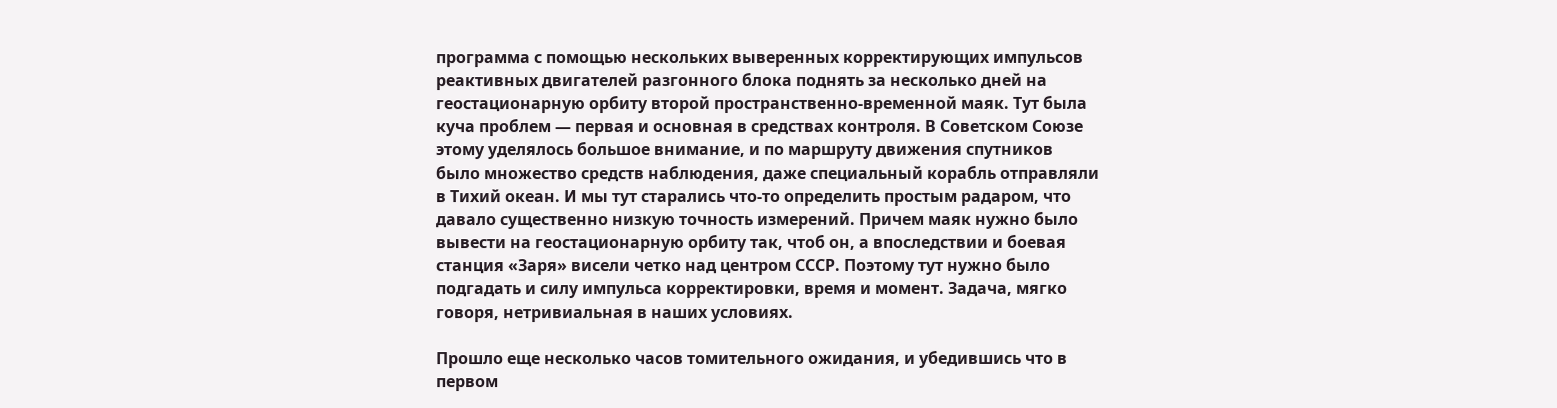программа с помощью нескольких выверенных корректирующих импульсов реактивных двигателей разгонного блока поднять за несколько дней на геостационарную орбиту второй пространственно-временной маяк. Тут была куча проблем — первая и основная в средствах контроля. В Советском Союзе этому уделялось большое внимание, и по маршруту движения спутников было множество средств наблюдения, даже специальный корабль отправляли в Тихий океан. И мы тут старались что-то определить простым радаром, что давало существенно низкую точность измерений. Причем маяк нужно было вывести на геостационарную орбиту так, чтоб он, а впоследствии и боевая станция «Заря» висели четко над центром СССР. Поэтому тут нужно было подгадать и силу импульса корректировки, время и момент. Задача, мягко говоря, нетривиальная в наших условиях.

Прошло еще несколько часов томительного ожидания, и убедившись что в первом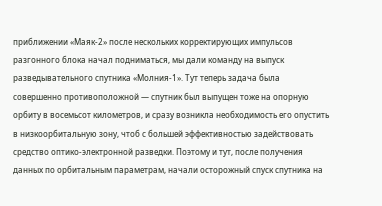приближении «Маяк-2» после нескольких корректирующих импульсов разгонного блока начал подниматься, мы дали команду на выпуск разведывательного спутника «Молния-1». Тут теперь задача была совершенно противоположной — спутник был выпущен тоже на опорную орбиту в восемьсот километров, и сразу возникла необходимость его опустить в низкоорбитальную зону, чтоб с большей эффективностью задействовать средство оптико-электронной разведки. Поэтому и тут, после получения данных по орбитальным параметрам, начали осторожный спуск спутника на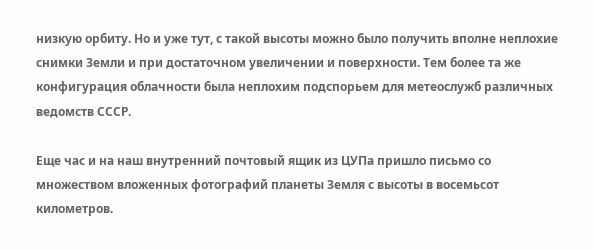низкую орбиту. Но и уже тут, с такой высоты можно было получить вполне неплохие снимки Земли и при достаточном увеличении и поверхности. Тем более та же конфигурация облачности была неплохим подспорьем для метеослужб различных ведомств СССР.

Еще час и на наш внутренний почтовый ящик из ЦУПа пришло письмо со множеством вложенных фотографий планеты Земля с высоты в восемьсот километров.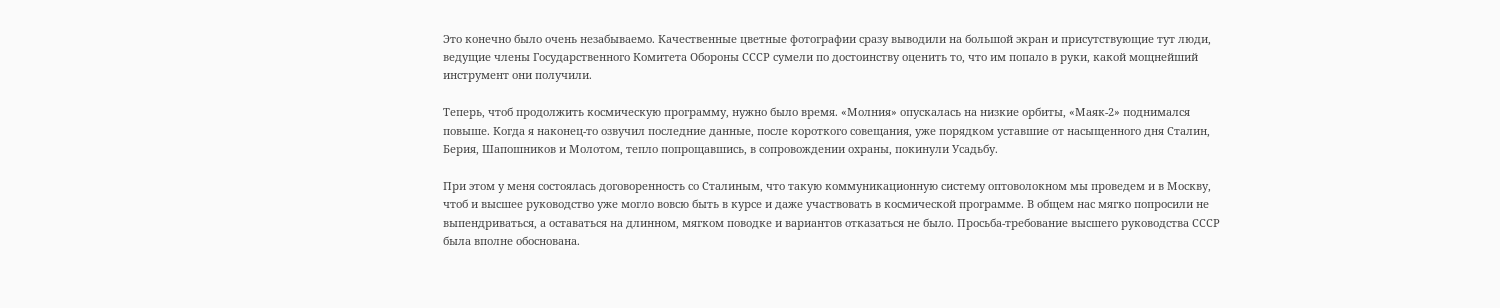Это конечно было очень незабываемо. Качественные цветные фотографии сразу выводили на большой экран и присутствующие тут люди, ведущие члены Государственного Комитета Обороны СССР сумели по достоинству оценить то, что им попало в руки, какой мощнейший инструмент они получили.

Теперь, чтоб продолжить космическую программу, нужно было время. «Молния» опускалась на низкие орбиты, «Маяк-2» поднимался повыше. Когда я наконец-то озвучил последние данные, после короткого совещания, уже порядком уставшие от насыщенного дня Сталин, Берия, Шапошников и Молотом, тепло попрощавшись, в сопровождении охраны, покинули Усадьбу.

При этом у меня состоялась договоренность со Сталиным, что такую коммуникационную систему оптоволокном мы проведем и в Москву, чтоб и высшее руководство уже могло вовсю быть в курсе и даже участвовать в космической программе. В общем нас мягко попросили не выпендриваться, а оставаться на длинном, мягком поводке и вариантов отказаться не было. Просьба-требование высшего руководства СССР была вполне обоснована.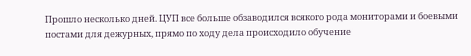Прошло несколько дней. ЦУП все больше обзаводился всякого рода мониторами и боевыми постами для дежурных, прямо по ходу дела происходило обучение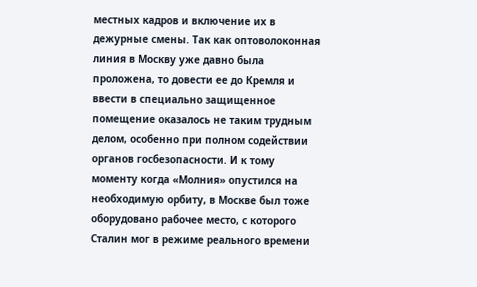местных кадров и включение их в дежурные смены. Так как оптоволоконная линия в Москву уже давно была проложена, то довести ее до Кремля и ввести в специально защищенное помещение оказалось не таким трудным делом, особенно при полном содействии органов госбезопасности. И к тому моменту когда «Молния» опустился на необходимую орбиту, в Москве был тоже оборудовано рабочее место, с которого Сталин мог в режиме реального времени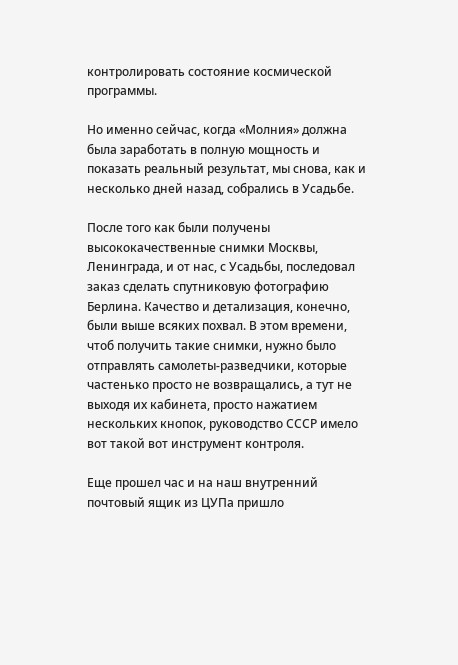контролировать состояние космической программы.

Но именно сейчас, когда «Молния» должна была заработать в полную мощность и показать реальный результат, мы снова, как и несколько дней назад, собрались в Усадьбе.

После того как были получены высококачественные снимки Москвы, Ленинграда, и от нас, с Усадьбы, последовал заказ сделать спутниковую фотографию Берлина. Качество и детализация, конечно, были выше всяких похвал. В этом времени, чтоб получить такие снимки, нужно было отправлять самолеты-разведчики, которые частенько просто не возвращались, а тут не выходя их кабинета, просто нажатием нескольких кнопок, руководство СССР имело вот такой вот инструмент контроля.

Еще прошел час и на наш внутренний почтовый ящик из ЦУПа пришло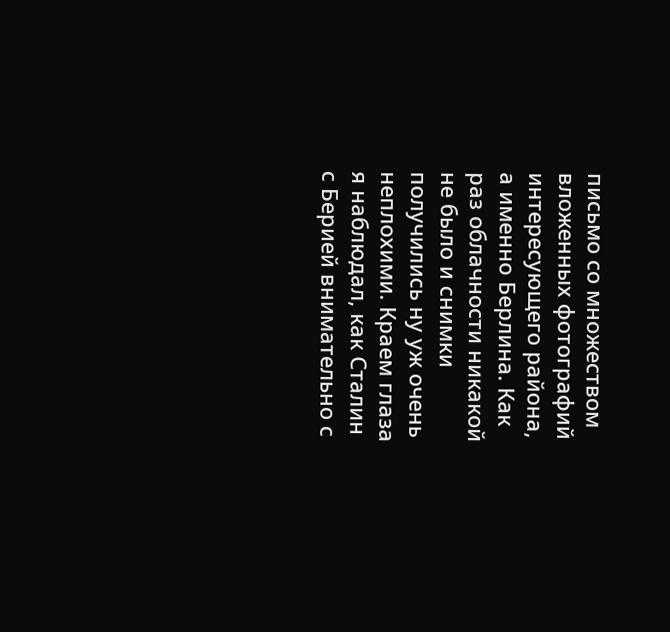письмо со множеством вложенных фотографий интересующего района, а именно Берлина. Как раз облачности никакой не было и снимки получились ну уж очень неплохими. Краем глаза я наблюдал, как Сталин с Берией внимательно с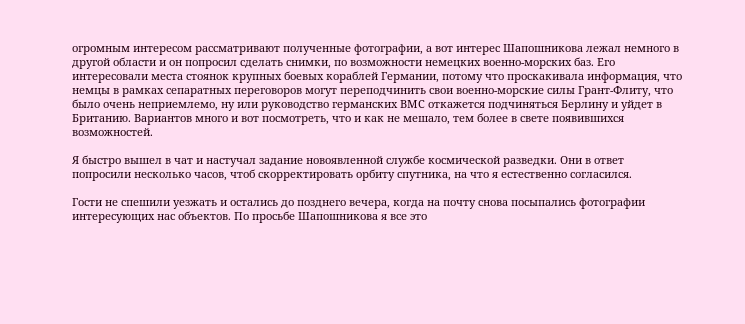огромным интересом рассматривают полученные фотографии, а вот интерес Шапошникова лежал немного в другой области и он попросил сделать снимки, по возможности немецких военно-морских баз. Его интересовали места стоянок крупных боевых кораблей Германии, потому что проскакивала информация, что немцы в рамках сепаратных переговоров могут переподчинить свои военно-морские силы Грант-Флиту, что было очень неприемлемо, ну или руководство германских ВМС откажется подчиняться Берлину и уйдет в Британию. Вариантов много и вот посмотреть, что и как не мешало, тем более в свете появившихся возможностей.

Я быстро вышел в чат и настучал задание новоявленной службе космической разведки. Они в ответ попросили несколько часов, чтоб скорректировать орбиту спутника, на что я естественно согласился.

Гости не спешили уезжать и остались до позднего вечера, когда на почту снова посыпались фотографии интересующих нас объектов. По просьбе Шапошникова я все это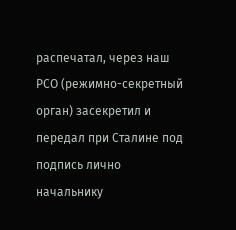распечатал, через наш РСО (режимно-секретный орган) засекретил и передал при Сталине под подпись лично начальнику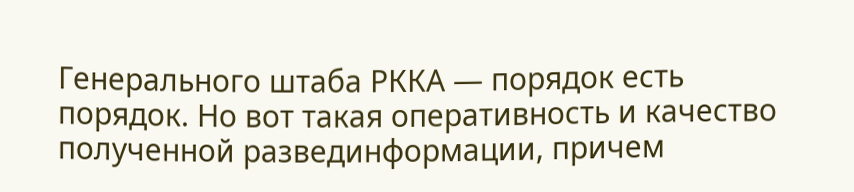Генерального штаба РККА — порядок есть порядок. Но вот такая оперативность и качество полученной развединформации, причем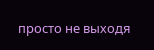просто не выходя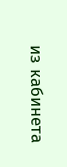из кабинета